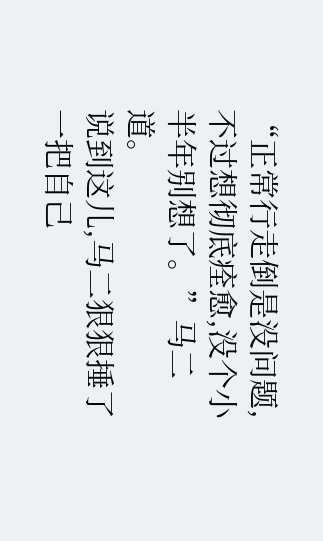“正常行走倒是没问题,不过想彻底痊愈,没个小半年别想了。”马二道。
说到这儿,马二狠狠捶了一把自己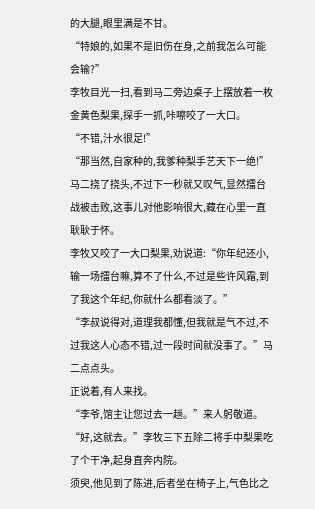的大腿,眼里满是不甘。
“特娘的,如果不是旧伤在身,之前我怎么可能会输?”
李牧目光一扫,看到马二旁边桌子上摆放着一枚金黄色梨果,探手一抓,咔嚓咬了一大口。
“不错,汁水很足!”
“那当然,自家种的,我爹种梨手艺天下一绝!”马二挠了挠头,不过下一秒就又叹气,显然擂台战被击败,这事儿对他影响很大,藏在心里一直耿耿于怀。
李牧又咬了一大口梨果,劝说道:“你年纪还小,输一场擂台嘛,算不了什么,不过是些许风霜,到了我这个年纪,你就什么都看淡了。”
“李叔说得对,道理我都懂,但我就是气不过,不过我这人心态不错,过一段时间就没事了。”马二点点头。
正说着,有人来找。
“李爷,馆主让您过去一趟。”来人躬敬道。
“好,这就去。”李牧三下五除二将手中梨果吃了个干净,起身直奔内院。
须臾,他见到了陈进,后者坐在椅子上,气色比之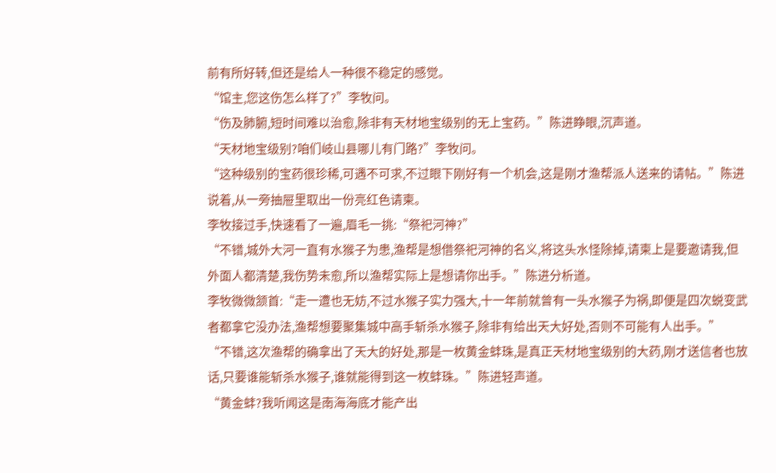前有所好转,但还是给人一种很不稳定的感觉。
“馆主,您这伤怎么样了?”李牧问。
“伤及肺腑,短时间难以治愈,除非有天材地宝级别的无上宝药。”陈进睁眼,沉声道。
“天材地宝级别?咱们岐山县哪儿有门路?”李牧问。
“这种级别的宝药很珍稀,可遇不可求,不过眼下刚好有一个机会,这是刚才渔帮派人送来的请帖。”陈进说着,从一旁抽屉里取出一份亮红色请柬。
李牧接过手,快速看了一遍,眉毛一挑:“祭祀河神?”
“不错,城外大河一直有水猴子为患,渔帮是想借祭祀河神的名义,将这头水怪除掉,请柬上是要邀请我,但外面人都清楚,我伤势未愈,所以渔帮实际上是想请你出手。”陈进分析道。
李牧微微颔首:“走一遭也无妨,不过水猴子实力强大,十一年前就曾有一头水猴子为祸,即便是四次蜕变武者都拿它没办法,渔帮想要聚集城中高手斩杀水猴子,除非有给出天大好处,否则不可能有人出手。”
“不错,这次渔帮的确拿出了天大的好处,那是一枚黄金蚌珠,是真正天材地宝级别的大药,刚才送信者也放话,只要谁能斩杀水猴子,谁就能得到这一枚蚌珠。”陈进轻声道。
“黄金蚌?我听闻这是南海海底才能产出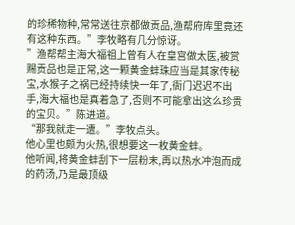的珍稀物种,常常送往京都做贡品,渔帮府库里竟还有这种东西。”李牧略有几分惊讶。
”渔帮帮主海大福祖上曾有人在皇宫做太医,被赏赐贡品也是正常,这一颗黄金蚌珠应当是其家传秘宝,水猴子之祸已经持续快一年了,衙门迟迟不出手,海大福也是真着急了,否则不可能拿出这么珍贵的宝贝。”陈进道。
“那我就走一遭。”李牧点头。
他心里也颇为火热,很想要这一枚黄金蚌。
他听闻,将黄金蚌刮下一层粉末,再以热水冲泡而成的药汤,乃是最顶级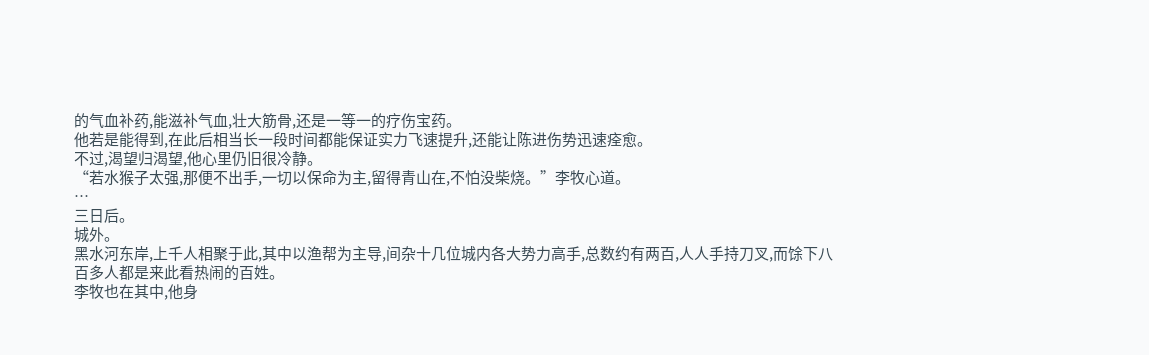的气血补药,能滋补气血,壮大筋骨,还是一等一的疗伤宝药。
他若是能得到,在此后相当长一段时间都能保证实力飞速提升,还能让陈进伤势迅速痊愈。
不过,渴望归渴望,他心里仍旧很冷静。
“若水猴子太强,那便不出手,一切以保命为主,留得青山在,不怕没柴烧。”李牧心道。
…
三日后。
城外。
黑水河东岸,上千人相聚于此,其中以渔帮为主导,间杂十几位城内各大势力高手,总数约有两百,人人手持刀叉,而馀下八百多人都是来此看热闹的百姓。
李牧也在其中,他身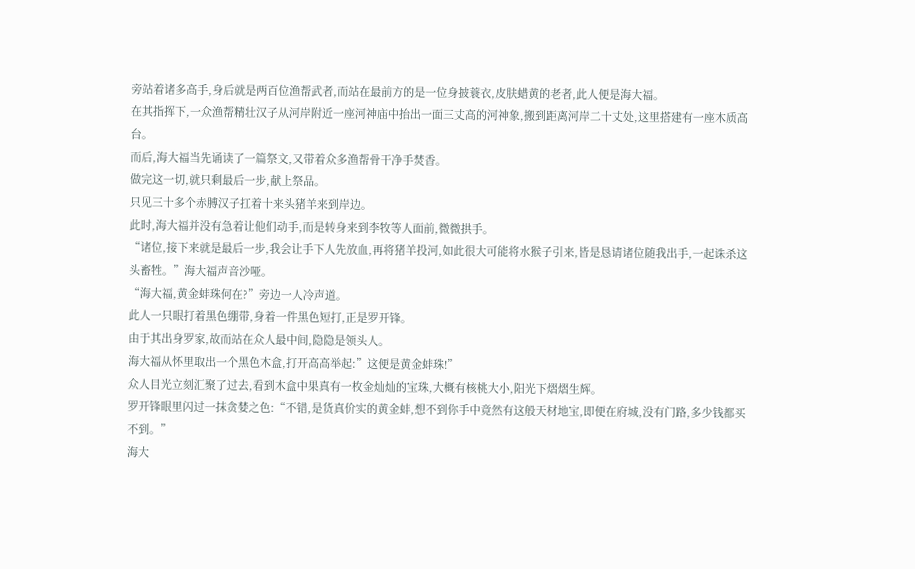旁站着诸多高手,身后就是两百位渔帮武者,而站在最前方的是一位身披蓑衣,皮肤蜡黄的老者,此人便是海大福。
在其指挥下,一众渔帮精壮汉子从河岸附近一座河神庙中抬出一面三丈高的河神象,搬到距离河岸二十丈处,这里搭建有一座木质高台。
而后,海大福当先诵读了一篇祭文,又带着众多渔帮骨干净手焚香。
做完这一切,就只剩最后一步,献上祭品。
只见三十多个赤膊汉子扛着十来头猪羊来到岸边。
此时,海大福并没有急着让他们动手,而是转身来到李牧等人面前,微微拱手。
“诸位,接下来就是最后一步,我会让手下人先放血,再将猪羊投河,如此很大可能将水猴子引来,皆是恳请诸位随我出手,一起诛杀这头畜牲。”海大福声音沙哑。
“海大福,黄金蚌珠何在?”旁边一人冷声道。
此人一只眼打着黑色绷带,身着一件黑色短打,正是罗开锋。
由于其出身罗家,故而站在众人最中间,隐隐是领头人。
海大福从怀里取出一个黑色木盒,打开高高举起:”这便是黄金蚌珠!”
众人目光立刻汇聚了过去,看到木盒中果真有一枚金灿灿的宝珠,大概有核桃大小,阳光下熠熠生辉。
罗开锋眼里闪过一抹贪婪之色:“不错,是货真价实的黄金蚌,想不到你手中竟然有这般天材地宝,即便在府城,没有门路,多少钱都买不到。”
海大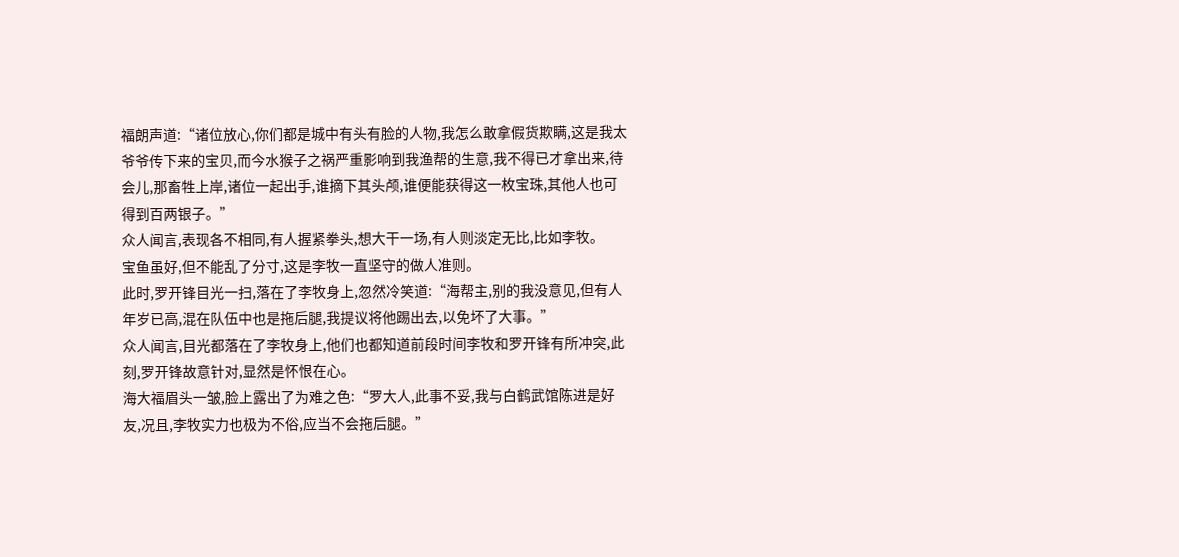福朗声道:“诸位放心,你们都是城中有头有脸的人物,我怎么敢拿假货欺瞒,这是我太爷爷传下来的宝贝,而今水猴子之祸严重影响到我渔帮的生意,我不得已才拿出来,待会儿,那畜牲上岸,诸位一起出手,谁摘下其头颅,谁便能获得这一枚宝珠,其他人也可得到百两银子。”
众人闻言,表现各不相同,有人握紧拳头,想大干一场,有人则淡定无比,比如李牧。
宝鱼虽好,但不能乱了分寸,这是李牧一直坚守的做人准则。
此时,罗开锋目光一扫,落在了李牧身上,忽然冷笑道:“海帮主,别的我没意见,但有人年岁已高,混在队伍中也是拖后腿,我提议将他踢出去,以免坏了大事。”
众人闻言,目光都落在了李牧身上,他们也都知道前段时间李牧和罗开锋有所冲突,此刻,罗开锋故意针对,显然是怀恨在心。
海大福眉头一皱,脸上露出了为难之色:“罗大人,此事不妥,我与白鹤武馆陈进是好友,况且,李牧实力也极为不俗,应当不会拖后腿。”